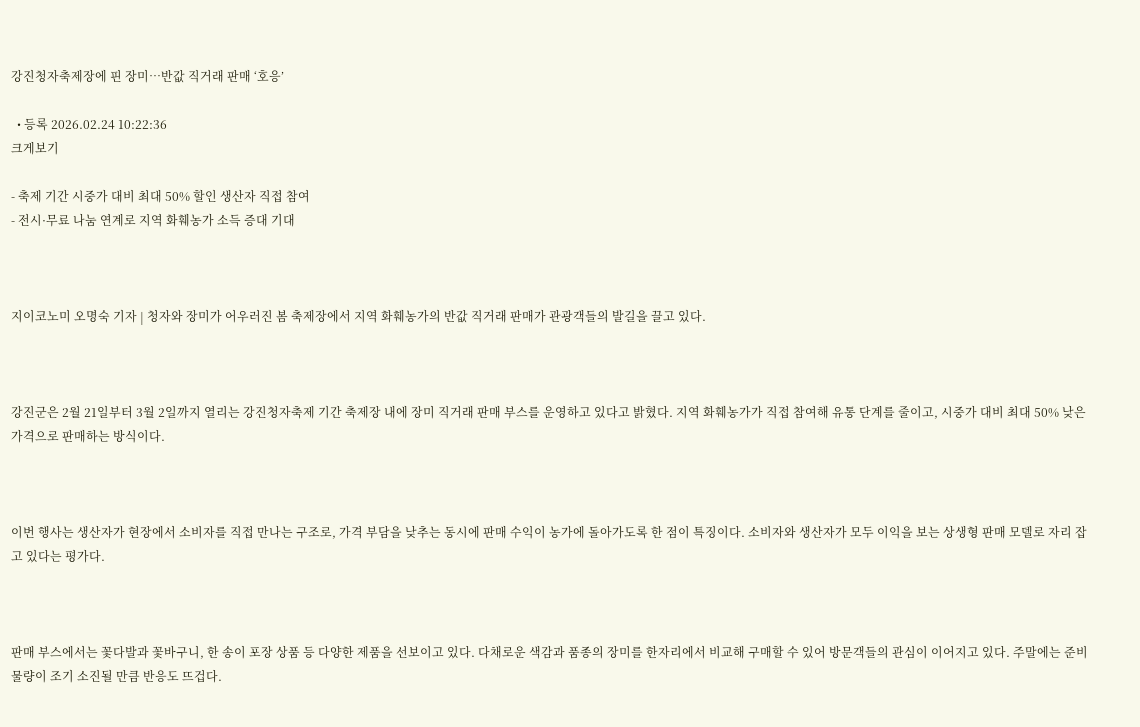강진청자축제장에 핀 장미…반값 직거래 판매 ‘호응’

  • 등록 2026.02.24 10:22:36
크게보기

- 축제 기간 시중가 대비 최대 50% 할인 생산자 직접 참여
- 전시·무료 나눔 연계로 지역 화훼농가 소득 증대 기대



지이코노미 오명숙 기자 | 청자와 장미가 어우러진 봄 축제장에서 지역 화훼농가의 반값 직거래 판매가 관광객들의 발길을 끌고 있다.



강진군은 2월 21일부터 3월 2일까지 열리는 강진청자축제 기간 축제장 내에 장미 직거래 판매 부스를 운영하고 있다고 밝혔다. 지역 화훼농가가 직접 참여해 유통 단계를 줄이고, 시중가 대비 최대 50% 낮은 가격으로 판매하는 방식이다.



이번 행사는 생산자가 현장에서 소비자를 직접 만나는 구조로, 가격 부담을 낮추는 동시에 판매 수익이 농가에 돌아가도록 한 점이 특징이다. 소비자와 생산자가 모두 이익을 보는 상생형 판매 모델로 자리 잡고 있다는 평가다.



판매 부스에서는 꽃다발과 꽃바구니, 한 송이 포장 상품 등 다양한 제품을 선보이고 있다. 다채로운 색감과 품종의 장미를 한자리에서 비교해 구매할 수 있어 방문객들의 관심이 이어지고 있다. 주말에는 준비 물량이 조기 소진될 만큼 반응도 뜨겁다.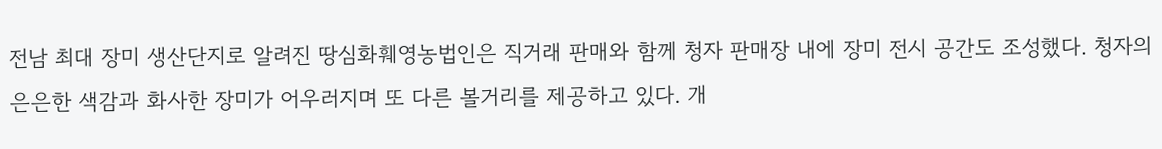전남 최대 장미 생산단지로 알려진 땅심화훼영농법인은 직거래 판매와 함께 청자 판매장 내에 장미 전시 공간도 조성했다. 청자의 은은한 색감과 화사한 장미가 어우러지며 또 다른 볼거리를 제공하고 있다. 개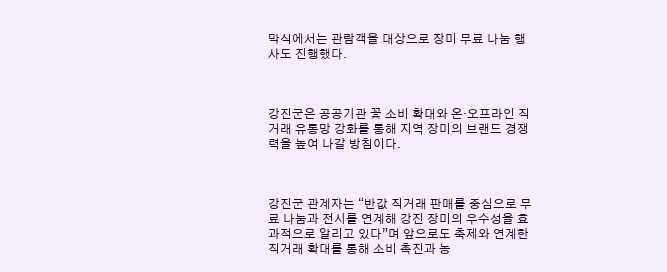막식에서는 관람객을 대상으로 장미 무료 나눔 행사도 진행했다.



강진군은 공공기관 꽃 소비 확대와 온·오프라인 직거래 유통망 강화를 통해 지역 장미의 브랜드 경쟁력을 높여 나갈 방침이다.



강진군 관계자는 “반값 직거래 판매를 중심으로 무료 나눔과 전시를 연계해 강진 장미의 우수성을 효과적으로 알리고 있다”며 앞으로도 축제와 연계한 직거래 확대를 통해 소비 촉진과 농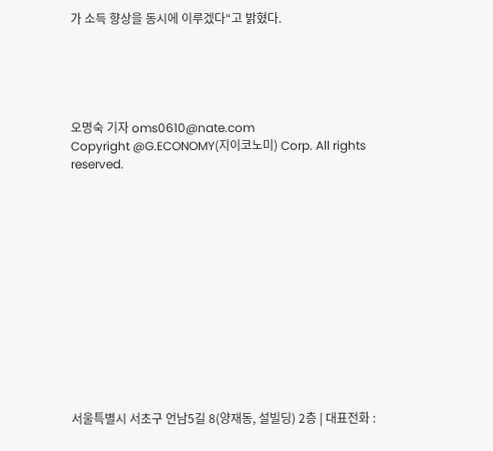가 소득 향상을 동시에 이루겠다“고 밝혔다.





오명숙 기자 oms0610@nate.com
Copyright @G.ECONOMY(지이코노미) Corp. All rights reserved.













서울특별시 서초구 언남5길 8(양재동, 설빌딩) 2층 | 대표전화 :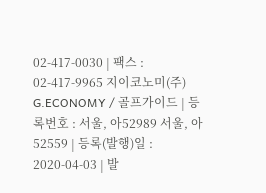02-417-0030 | 팩스 : 02-417-9965 지이코노미(주) G.ECONOMY / 골프가이드 | 등록번호 : 서울, 아52989 서울, 아52559 | 등록(발행)일 : 2020-04-03 | 발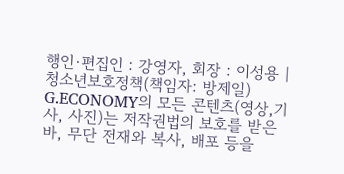행인·편집인 : 강영자, 회장 : 이성용 | 청소년보호정책(책임자: 방제일) G.ECONOMY의 모든 콘텐츠(영상,기사, 사진)는 저작권법의 보호를 받은 바, 무단 전재와 복사, 배포 등을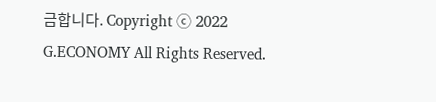금합니다. Copyright ⓒ 2022 G.ECONOMY All Rights Reserved.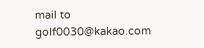mail to golf0030@kakao.com